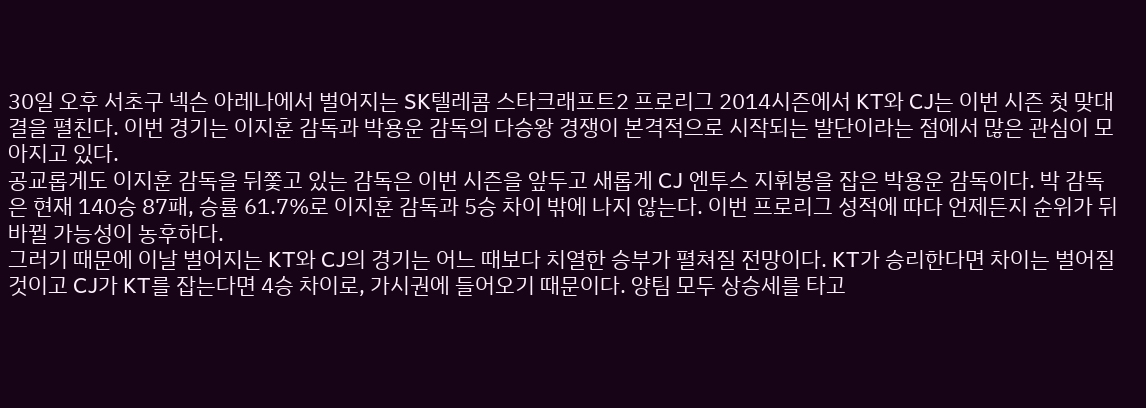30일 오후 서초구 넥슨 아레나에서 벌어지는 SK텔레콤 스타크래프트2 프로리그 2014시즌에서 KT와 CJ는 이번 시즌 첫 맞대결을 펼친다. 이번 경기는 이지훈 감독과 박용운 감독의 다승왕 경쟁이 본격적으로 시작되는 발단이라는 점에서 많은 관심이 모아지고 있다.
공교롭게도 이지훈 감독을 뒤쫓고 있는 감독은 이번 시즌을 앞두고 새롭게 CJ 엔투스 지휘봉을 잡은 박용운 감독이다. 박 감독은 현재 140승 87패, 승률 61.7%로 이지훈 감독과 5승 차이 밖에 나지 않는다. 이번 프로리그 성적에 따다 언제든지 순위가 뒤바뀔 가능성이 농후하다.
그러기 때문에 이날 벌어지는 KT와 CJ의 경기는 어느 때보다 치열한 승부가 펼쳐질 전망이다. KT가 승리한다면 차이는 벌어질 것이고 CJ가 KT를 잡는다면 4승 차이로, 가시권에 들어오기 때문이다. 양팀 모두 상승세를 타고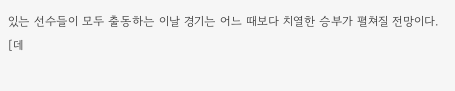있는 선수들이 모두 출동하는 이날 경기는 어느 때보다 치열한 승부가 펼쳐질 전망이다.
[데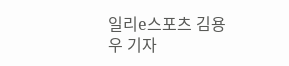일리e스포츠 김용우 기자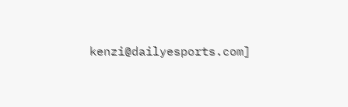kenzi@dailyesports.com]